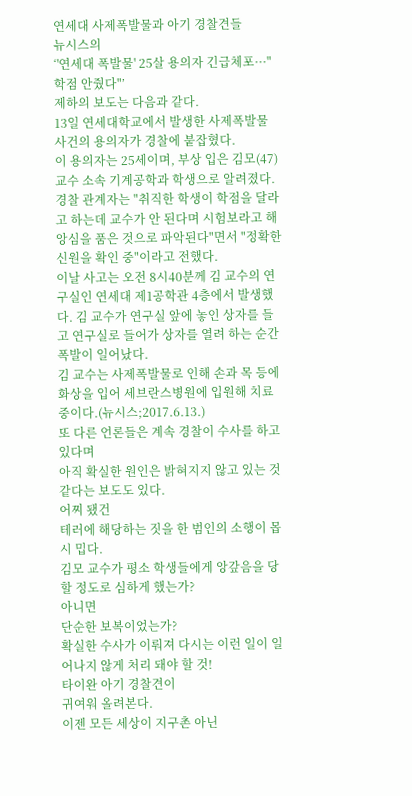연세대 사제폭발물과 아기 경찰견들
뉴시스의
‘'연세대 폭발물' 25살 용의자 긴급체포···"학점 안줬다"’
제하의 보도는 다음과 같다.
13일 연세대학교에서 발생한 사제폭발물 사건의 용의자가 경찰에 붙잡혔다.
이 용의자는 25세이며, 부상 입은 김모(47) 교수 소속 기계공학과 학생으로 알려졌다.
경찰 관계자는 "취직한 학생이 학점을 달라고 하는데 교수가 안 된다며 시험보라고 해 앙심을 품은 것으로 파악된다"면서 "정확한 신원을 확인 중"이라고 전했다.
이날 사고는 오전 8시40분께 김 교수의 연구실인 연세대 제1공학관 4층에서 발생했다. 김 교수가 연구실 앞에 놓인 상자를 들고 연구실로 들어가 상자를 열려 하는 순간 폭발이 일어났다.
김 교수는 사제폭발물로 인해 손과 목 등에 화상을 입어 세브란스병원에 입원해 치료 중이다.(뉴시스;2017.6.13.)
또 다른 언론들은 계속 경찰이 수사를 하고 있다며
아직 확실한 원인은 밝혀지지 않고 있는 것 같다는 보도도 있다.
어찌 됐건
테러에 해당하는 짓을 한 범인의 소행이 몹시 밉다.
김모 교수가 평소 학생들에게 앙갚음을 당할 정도로 심하게 했는가?
아니면
단순한 보복이었는가?
확실한 수사가 이뤄져 다시는 이런 일이 일어나지 않게 처리 돼야 할 것!
타이완 아기 경찰견이
귀여워 올려본다.
이젠 모든 세상이 지구촌 아닌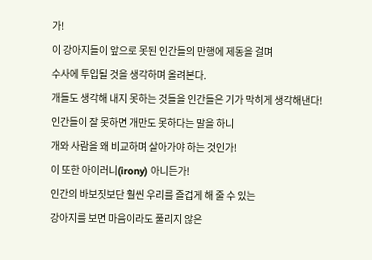가!
이 강아지들이 앞으로 못된 인간들의 만행에 제동을 걸며
수사에 투입될 것을 생각하며 올려본다.
개들도 생각해 내지 못하는 것들을 인간들은 기가 막히게 생각해낸다!
인간들이 잘 못하면 개만도 못하다는 말을 하니
개와 사람을 왜 비교하며 살아가야 하는 것인가!
이 또한 아이러니(irony) 아니든가!
인간의 바보짓보단 훨씬 우리를 즐겁게 해 줄 수 있는
강아지를 보면 마음이라도 풀리지 않은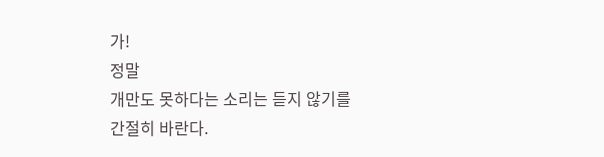가!
정말
개만도 못하다는 소리는 듣지 않기를
간절히 바란다.